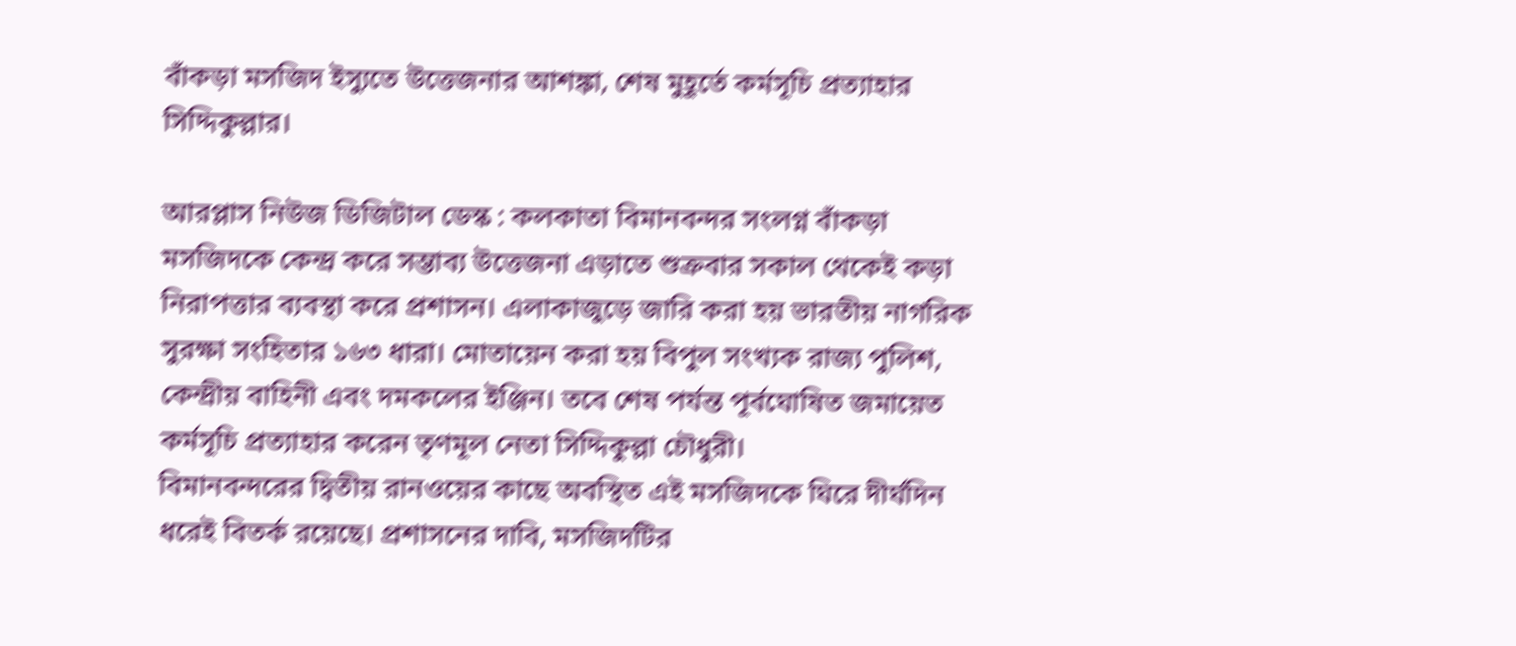বাঁকড়া মসজিদ ইস্যুতে উত্তেজনার আশঙ্কা, শেষ মুহূর্তে কর্মসূচি প্রত্যাহার সিদ্দিকুল্লার।

আরপ্লাস নিউজ ডিজিটাল ডেস্ক : কলকাতা বিমানবন্দর সংলগ্ন বাঁকড়া মসজিদকে কেন্দ্র করে সম্ভাব্য উত্তেজনা এড়াতে শুক্রবার সকাল থেকেই কড়া নিরাপত্তার ব্যবস্থা করে প্রশাসন। এলাকাজুড়ে জারি করা হয় ভারতীয় নাগরিক সুরক্ষা সংহিতার ১৬৩ ধারা। মোতায়েন করা হয় বিপুল সংখ্যক রাজ্য পুলিশ, কেন্দ্রীয় বাহিনী এবং দমকলের ইঞ্জিন। তবে শেষ পর্যন্ত পূর্বঘোষিত জমায়েত কর্মসূচি প্রত্যাহার করেন তৃণমূল নেতা সিদ্দিকুল্লা চৌধুরী।
বিমানবন্দরের দ্বিতীয় রানওয়ের কাছে অবস্থিত এই মসজিদকে ঘিরে দীর্ঘদিন ধরেই বিতর্ক রয়েছে। প্রশাসনের দাবি, মসজিদটির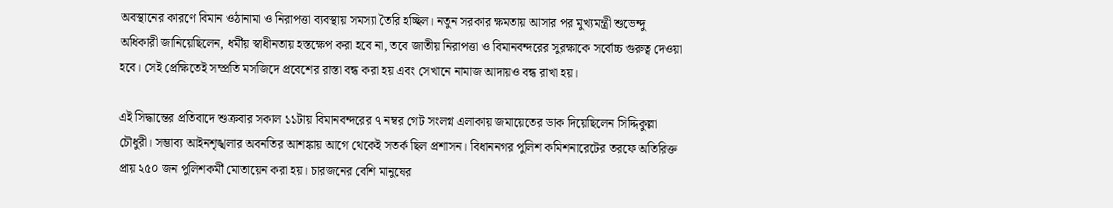অবস্থানের কারণে বিমান ওঠানামা ও নিরাপত্তা ব্যবস্থায় সমস্যা তৈরি হচ্ছিল। নতুন সরকার ক্ষমতায় আসার পর মুখ্যমন্ত্রী শুভেন্দু অধিকারী জানিয়েছিলেন, ধর্মীয় স্বাধীনতায় হস্তক্ষেপ করা হবে না, তবে জাতীয় নিরাপত্তা ও বিমানবন্দরের সুরক্ষাকে সর্বোচ্চ গুরুত্ব দেওয়া হবে। সেই প্রেক্ষিতেই সম্প্রতি মসজিদে প্রবেশের রাস্তা বন্ধ করা হয় এবং সেখানে নামাজ আদায়ও বন্ধ রাখা হয়।

এই সিদ্ধান্তের প্রতিবাদে শুক্রবার সকাল ১১টায় বিমানবন্দরের ৭ নম্বর গেট সংলগ্ন এলাকায় জমায়েতের ডাক দিয়েছিলেন সিদ্দিকুল্লা চৌধুরী। সম্ভাব্য আইনশৃঙ্খলার অবনতির আশঙ্কায় আগে থেকেই সতর্ক ছিল প্রশাসন। বিধাননগর পুলিশ কমিশনারেটের তরফে অতিরিক্ত প্রায় ২৫০ জন পুলিশকর্মী মোতায়েন করা হয়। চারজনের বেশি মানুষের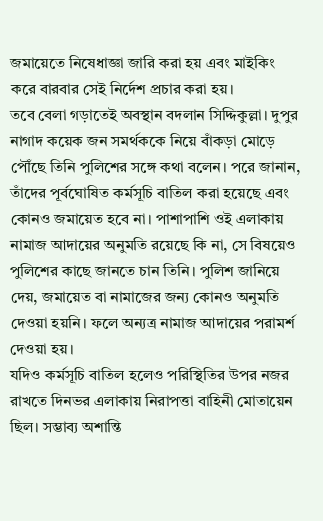জমায়েতে নিষেধাজ্ঞা জারি করা হয় এবং মাইকিং করে বারবার সেই নির্দেশ প্রচার করা হয়।
তবে বেলা গড়াতেই অবস্থান বদলান সিদ্দিকুল্লা। দুপুর নাগাদ কয়েক জন সমর্থককে নিয়ে বাঁকড়া মোড়ে পৌঁছে তিনি পুলিশের সঙ্গে কথা বলেন। পরে জানান, তাঁদের পূর্বঘোষিত কর্মসূচি বাতিল করা হয়েছে এবং কোনও জমায়েত হবে না। পাশাপাশি ওই এলাকায় নামাজ আদায়ের অনুমতি রয়েছে কি না, সে বিষয়েও পুলিশের কাছে জানতে চান তিনি। পুলিশ জানিয়ে দেয়, জমায়েত বা নামাজের জন্য কোনও অনুমতি দেওয়া হয়নি। ফলে অন্যত্র নামাজ আদায়ের পরামর্শ দেওয়া হয়।
যদিও কর্মসূচি বাতিল হলেও পরিস্থিতির উপর নজর রাখতে দিনভর এলাকায় নিরাপত্তা বাহিনী মোতায়েন ছিল। সম্ভাব্য অশান্তি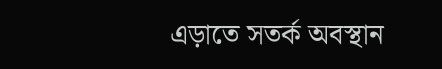এড়াতে সতর্ক অবস্থান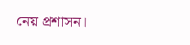নেয় প্রশাসন।